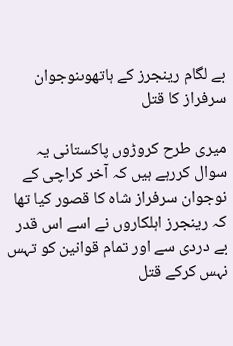بے لگام رینجرز کے ہاتھوںنوجوان سرفراز کا قتل

میری طرح کروڑوں پاکستانی یہ سوال کررہے ہیں کہ آخر کراچی کے نوجوان سرفراز شاہ کا قصور کیا تھا کہ رینجرز اہلکاروں نے اسے اس قدر بے دردی سے اور تمام قوانین کو تہس نہس کرکے قتل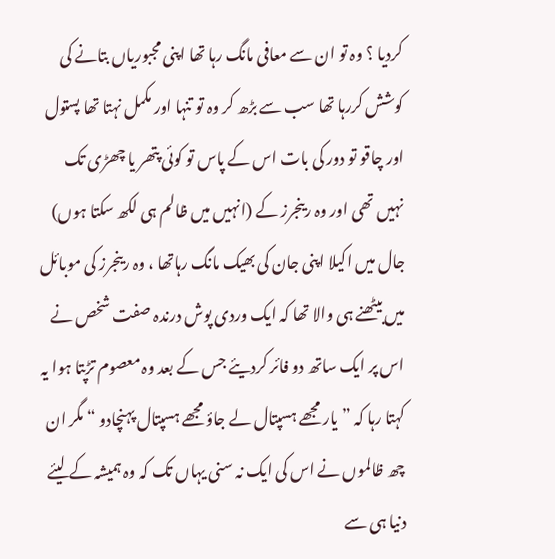کردیا ؟ وہ تو ان سے معافی مانگ رہا تھا اپنی مجبوریاں بتانے کی کوشش کررہا تھا سب سے بڑھ کر وہ تو تنہا اور مکمل نہتا تھا پستول اور چاقو تو دور کی بات اس کے پاس تو کوئی پتھر یا چھڑی تک نہیں تھی اور وہ رینجرز کے (انہیں میں ظالم ہی لکھ سکتا ہوں) جال میں اکیلا اپنی جان کی بھیک مانگ رہاتھا ، وہ رینجرز کی موبائل میں بیٹھنے ہی والا تھا کہ ایک وردی پوش درندہ صفت شخص نے اس پر ایک ساتھ دو فائر کردیئے جس کے بعد وہ معصوم تڑپتا ہوا یہ کہتا رہا کہ ”یار مجھے ہسپتال لے جاؤ مجھے ہسپتال پہنچادو “ مگر ان چھ ظالموں نے اس کی ایک نہ سنی یہاں تک کہ وہ ہمیشہ کے لیئے دنیا ہی سے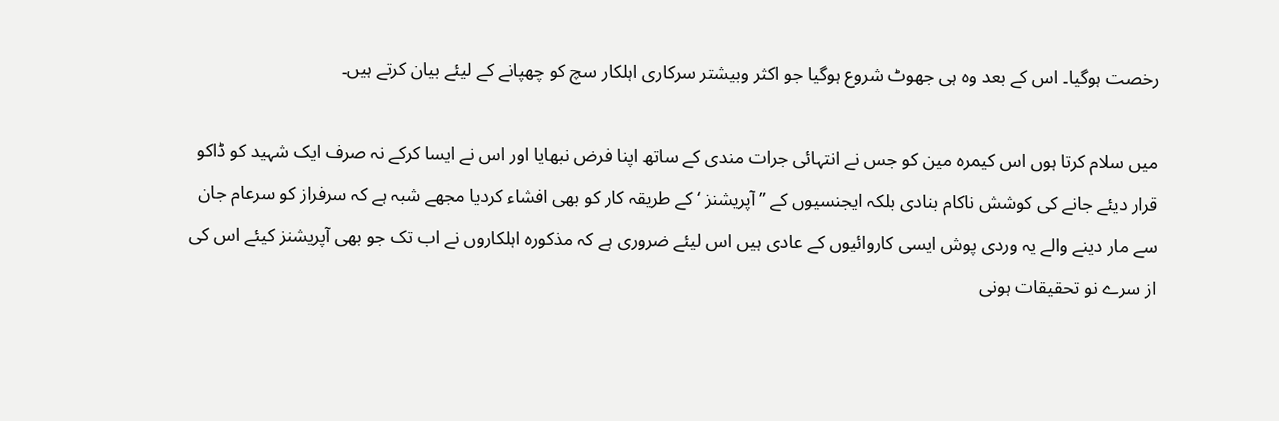رخصت ہوگیا۔ اس کے بعد وہ ہی جھوٹ شروع ہوگیا جو اکثر وبیشتر سرکاری اہلکار سچ کو چھپانے کے لیئے بیان کرتے ہیں۔

میں سلام کرتا ہوں اس کیمرہ مین کو جس نے انتہائی جرات مندی کے ساتھ اپنا فرض نبھایا اور اس نے ایسا کرکے نہ صرف ایک شہید کو ڈاکو قرار دیئے جانے کی کوشش ناکام بنادی بلکہ ایجنسیوں کے ” آپریشنز ‘ کے طریقہ کار کو بھی افشاء کردیا مجھے شبہ ہے کہ سرفراز کو سرعام جان سے مار دینے والے یہ وردی پوش ایسی کاروائیوں کے عادی ہیں اس لیئے ضروری ہے کہ مذکورہ اہلکاروں نے اب تک جو بھی آپریشنز کیئے اس کی از سرے نو تحقیقات ہونی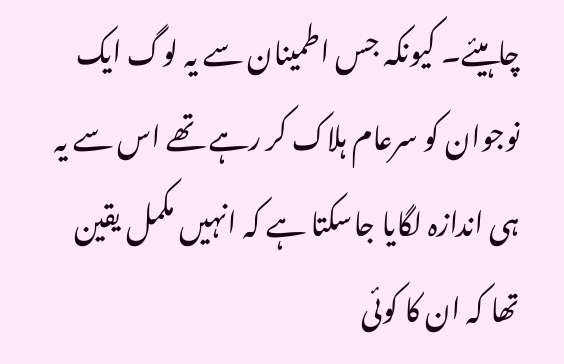چاہیئے۔ کیونکہ جس اطمینان سے یہ لوگ ایک نوجوان کو سرعام ہلاک کر رہے تھے اس سے یہ ہی اندازہ لگایا جاسکتا ہے کہ انہیں مکمل یقین تھا کہ ان کا کوئی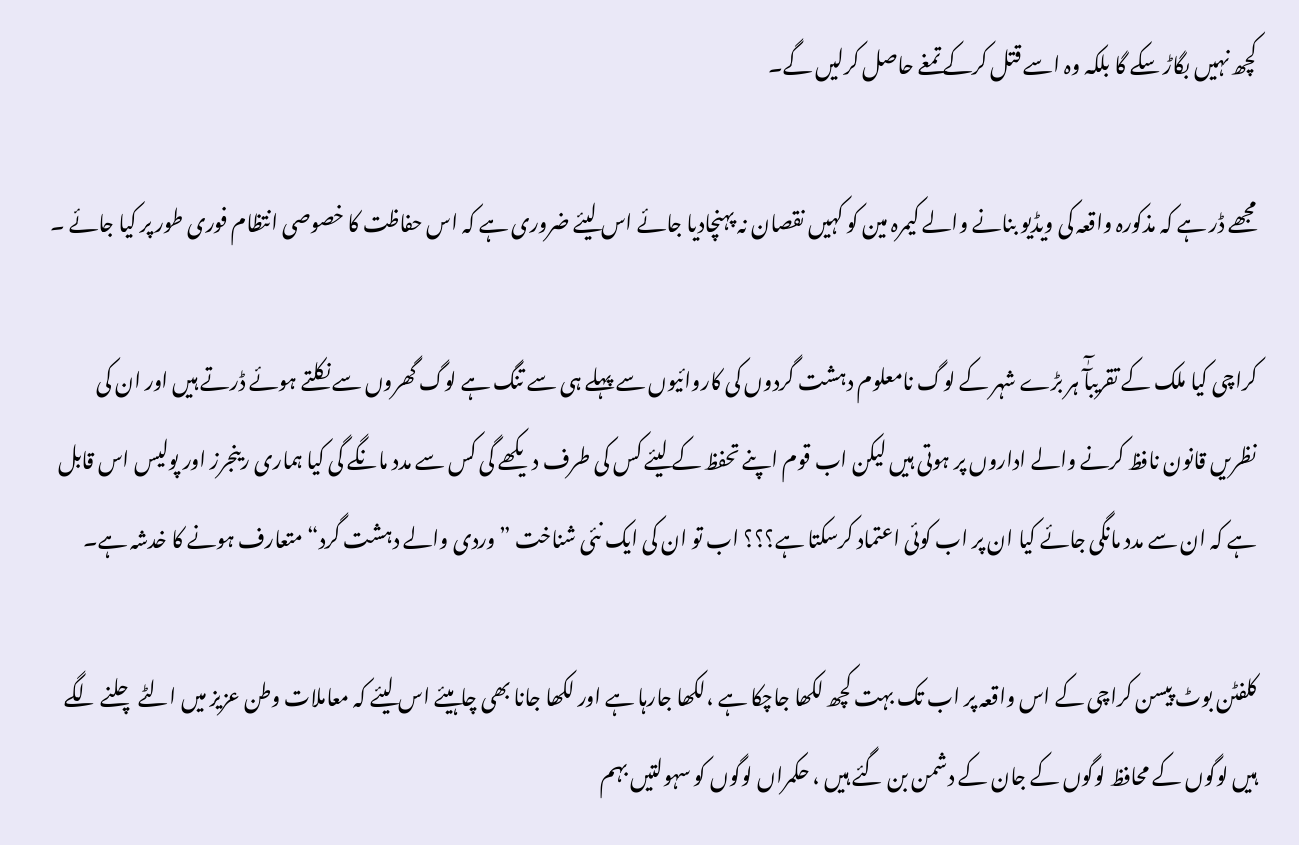کچھ نہیں بگاڑ سکے گا بلکہ وہ اسے قتل کرکے تمغے حاصل کرلیں گے۔

مجھے ڈر ہے کہ مذکورہ واقعہ کی ویڈیو بنانے والے کیمرہ مین کو کہیں نقصان نہ پہنچادیا جائے اس لیئے ضروری ہے کہ اس حفاظت کا خصوصی انتظام فوری طور پر کیا جائے ۔

کراچی کیا ملک کے تقریبآٰٓ ہر بڑے شہر کے لوگ نامعلوم دہشت گردوں کی کاروائیوں سے پہلے ہی سے تنگ ہے لوگ گھروں سے نکلتے ہوئے ڈرتے ہیں اور ان کی نظریں قانون نافظ کرنے والے اداروں پر ہوتی ہیں لیکن اب قوم اپنے تحفظ کے لیئے کس کی طرف دیکھے گی کس سے مدد مانگے گی کیا ہماری رینجرز اور پولیس اس قابل ہے کہ ان سے مدد مانگی جائے کیا ان پر اب کوئی اعتماد کرسکتا ہے؟؟؟ اب تو ان کی ایک نئی شناخت ” وردی والے دہشت گرد“ متعارف ہونے کا خدشہ ہے۔

کلفٹن بوٹ پیسن کراچی کے اس واقعہ پر اب تک بہت کچھ لکھا جاچکا ہے ،لکھا جارہا ہے اور لکھا جانا بھی چاہیئے اس لیئے کہ معاملات وطن عزیز میں الٹے چلنے لگے ہیں لوگوں کے محافظ لوگوں کے جان کے دشمن بن گئے ہیں ، حکمراں لوگوں کو سہولتیں بہم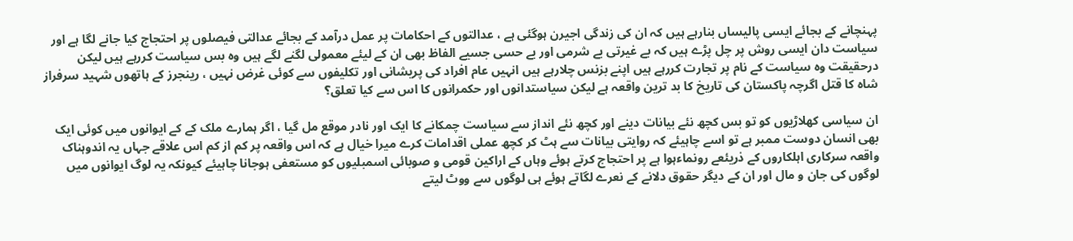پہنچانے کے بجائے ایسی پالیساں بنارہے ہیں کہ ان کی زندگی اجیرن ہوگئی ہے ، عدالتوں کے احکامات پر عمل درآمد کے بجائے عدالتی فیصلوں پر احتجاج کیا جانے لگا ہے اور سیاست دان ایسی روش پر چل پڑے ہیں کہ بے غیرتی بے شرمی اور بے حسی جسیے الفاظ بھی ان کے لیئے معمولی لگنے لگے ہیں وہ بس سیاست کررہے ہیں لیکن درحقیقت وہ سیاست کے نام پر تجارت کررہے ہیں اپنے بزنس چلارہے ہیں انہیں عام افراد کی پریشانی اور تکلیفوں سے کوئی غرض نہیں ، رینجرز کے ہاتھوں شہید سرفراز شاہ کا قتل اگرچہ پاکستان کی تاریخ کا بد ترین واقعہ ہے لیکن سیاستدانوں اور حکمرانوں کا اس سے کیا تعلق؟

ان سیاسی کھلاڑیوں کو تو بس کچھ نئے بیانات دینے اور کچھ نئے انداز سے سیاست چمکانے کا ایک اور نادر موقع مل گیا ، اگر ہمارے ملک کے کے ایوانوں میں کوئی ایک بھی انسان دوست ممبر ہے تو اسے چاہیئے کہ روایتی بیانات سے ہٹ کر کچھ عملی اقدامات کرے میرا خیال ہے کہ اس واقعہ پر کم از کم اس علاقے جہاں یہ اندوہناک واقعہ سرکاری اہلکاروں کے ذریئعے رونماءہوا ہے پر احتجاج کرتے ہوئے وہاں کے اراکین قومی و صوبائی اسمبلیوں کو مستعفی ہوجانا چاہیئے کیونکہ یہ لوگ ایوانوں میں لوگوں کی جان و مال اور ان کے دیگر حقوق دلانے کے نعرے لگاتے ہوئے ہی لوگوں سے ووٹ لیتے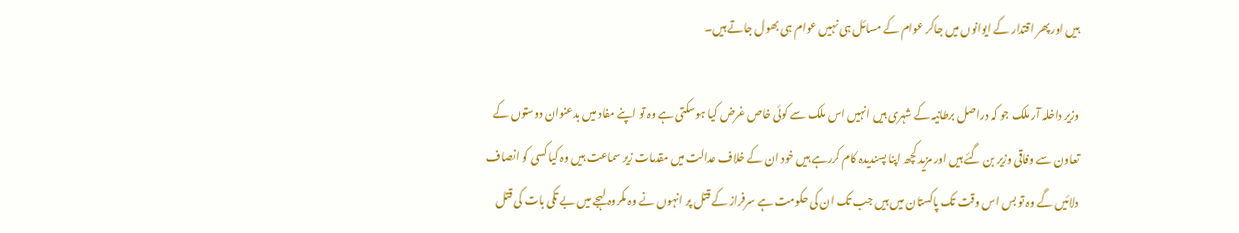ہیں اور پھر اقتدار کے ایوانوں میں جاکر عوام کے مسائل ہی نہیں عوام ہی بھول جاتے ہیں۔

وزیر داخلہ آر ملک جو کہ دراصل برطانیہ کے شہری ہیں انہیں اس ملک سے کوئی خاص غرض کیا ہوسکتی ہے وہ تو اپنے مفاد میں بدعنوان دوستوں کے تعاون سے وفاقی وزیر بن گئے ہیں اور مزید کچھ اپنا پسندیدہ کام کررہے ہیں خود ان کے خلاف عدالت میں مقدمات زیر سماعت ہیں وہ کیا کسی کو انصاف دلائیں گے وہ تو بس اس وقت تک پاکستان میں ہیں جب تک ان کی حکومت ہے سرفراز کے قتل پر انہوں نے وہ مکروہ لہجے میں بے تکی بات کی قتل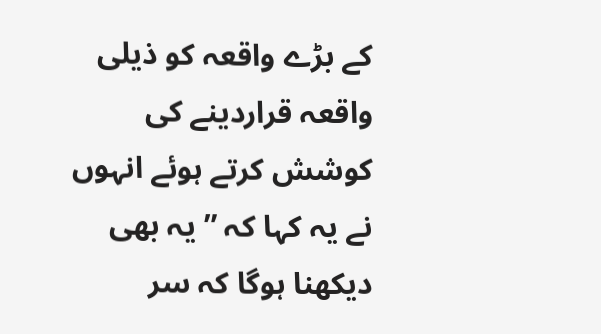کے بڑے واقعہ کو ذیلی واقعہ قراردینے کی کوشش کرتے ہوئے انہوں نے یہ کہا کہ ” یہ بھی دیکھنا ہوگا کہ سر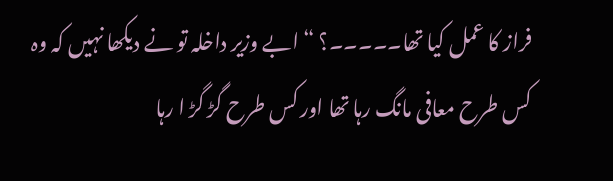فراز کا عمل کیا تھا۔۔۔۔۔؟ “ ابے وزیر داخلہ تو نے دیکھا نہیں کہ وہ کس طرح معافی مانگ رہا تھا اور کس طرح گڑ گڑ ا رہا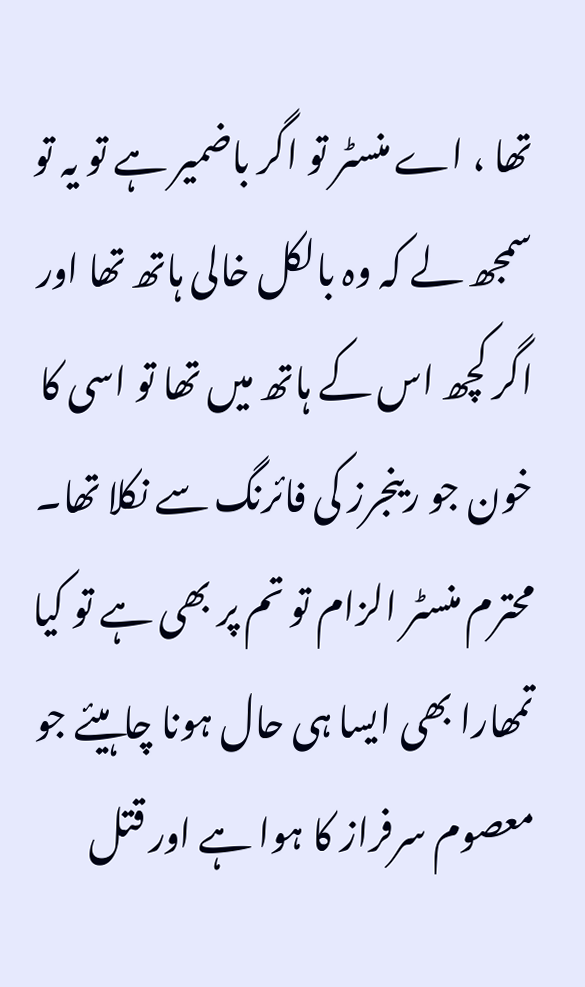تھا ، اے منسٹر تو اگر باضمیر ہے تو یہ تو سمجھ لے کہ وہ بالکل خالی ہاتھ تھا اور اگر کچھ اس کے ہاتھ میں تھا تو اسی کا خون جو رینجرز کی فائرنگ سے نکلا تھا۔ محترم منسٹر الزام تو تم پر بھی ہے تو کیا تمھارا بھی ایسا ہی حال ہونا چاہیئے جو معصوم سرفراز کا ہوا ہے اور قتل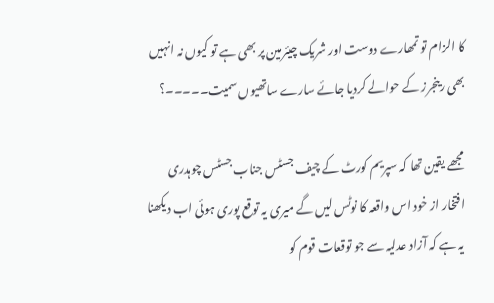کا الزام تو تمھارے دوست اور شریک چیئرمین پر بھی ہے تو کیوں نہ انہیں بھی رینجرز کے حوالے کردیا جائے سارے ساتھیوں سمیت۔۔۔۔۔؟

مجھے یقین تھا کہ سپریم کورٹ کے چیف جسٹس جناب جسٹس چوہدری افتخار از خود اس واقعہ کا نوٹس لیں گے میری یہ توقع پوری ہوئی اب دیکھنا یہ ہے کہ آزاد عدلیہ سے جو توقعات قوم کو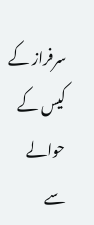سرفراز کے کیس کے حوالے سے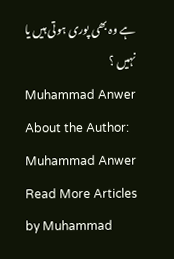ہے وہ بھی پوری ہوتی ہیں یا نہیں ؟
Muhammad Anwer
About the Author: Muhammad Anwer Read More Articles by Muhammad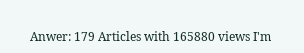Anwer: 179 Articles with 165880 views I'm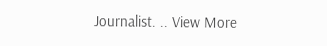Journalist. .. View More